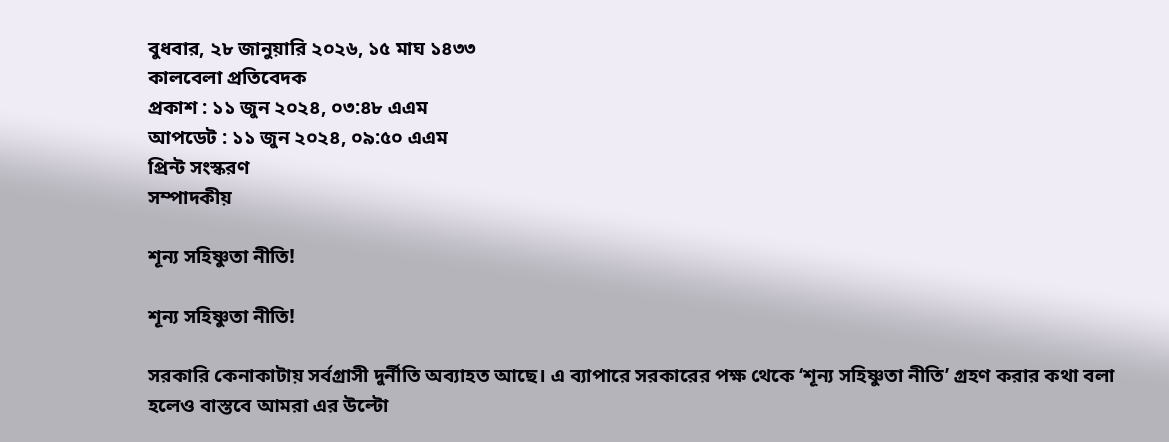বুধবার, ২৮ জানুয়ারি ২০২৬, ১৫ মাঘ ১৪৩৩
কালবেলা প্রতিবেদক
প্রকাশ : ১১ জুন ২০২৪, ০৩:৪৮ এএম
আপডেট : ১১ জুন ২০২৪, ০৯:৫০ এএম
প্রিন্ট সংস্করণ
সম্পাদকীয়

শূন্য সহিষ্ণুতা নীতি!

শূন্য সহিষ্ণুতা নীতি!

সরকারি কেনাকাটায় সর্বগ্রাসী দুর্নীতি অব্যাহত আছে। এ ব্যাপারে সরকারের পক্ষ থেকে ‘শূন্য সহিষ্ণুতা নীতি’ গ্রহণ করার কথা বলা হলেও বাস্তবে আমরা এর উল্টো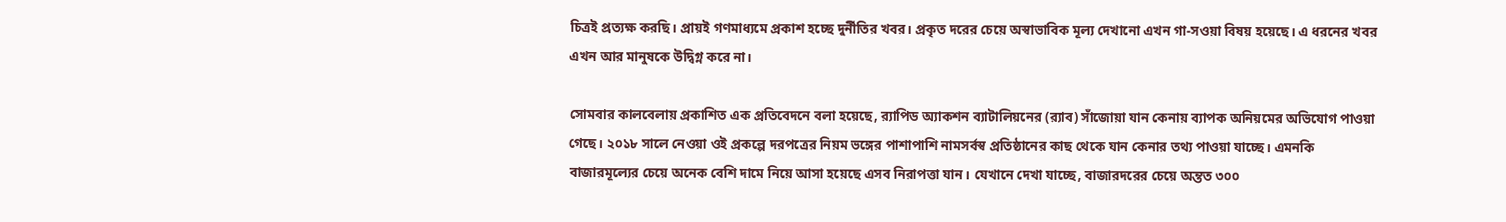চিত্রই প্রত্যক্ষ করছি। প্রায়ই গণমাধ্যমে প্রকাশ হচ্ছে দুর্নীতির খবর। প্রকৃত দরের চেয়ে অস্বাভাবিক মূল্য দেখানো এখন গা-সওয়া বিষয় হয়েছে। এ ধরনের খবর এখন আর মানুষকে উদ্বিগ্ন করে না।

সোমবার কালবেলায় প্রকাশিত এক প্রতিবেদনে বলা হয়েছে, র‍্যাপিড অ্যাকশন ব্যাটালিয়নের (র‍্যাব) সাঁজোয়া যান কেনায় ব্যাপক অনিয়মের অভিযোগ পাওয়া গেছে। ২০১৮ সালে নেওয়া ওই প্রকল্পে দরপত্রের নিয়ম ভঙ্গের পাশাপাশি নামসর্বস্ব প্রতিষ্ঠানের কাছ থেকে যান কেনার তথ্য পাওয়া যাচ্ছে। এমনকি বাজারমূল্যের চেয়ে অনেক বেশি দামে নিয়ে আসা হয়েছে এসব নিরাপত্তা যান। যেখানে দেখা যাচ্ছে, বাজারদরের চেয়ে অন্তত ৩০০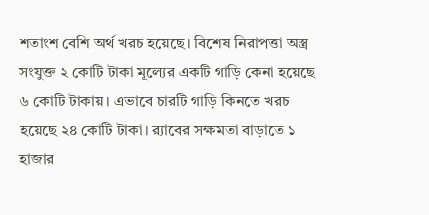শতাংশ বেশি অর্থ খরচ হয়েছে। বিশেষ নিরাপত্তা অস্ত্র সংযুক্ত ২ কোটি টাকা মূল্যের একটি গাড়ি কেনা হয়েছে ৬ কোটি টাকায়। এভাবে চারটি গাড়ি কিনতে খরচ হয়েছে ২৪ কোটি টাকা। র‍্যাবের সক্ষমতা বাড়াতে ১ হাজার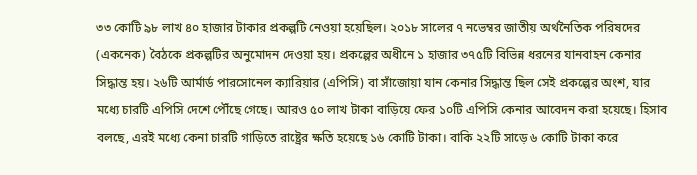৩৩ কোটি ৯৮ লাখ ৪০ হাজার টাকার প্রকল্পটি নেওয়া হয়েছিল। ২০১৮ সালের ৭ নভেম্বর জাতীয় অর্থনৈতিক পরিষদের (একনেক) বৈঠকে প্রকল্পটির অনুমোদন দেওয়া হয়। প্রকল্পের অধীনে ১ হাজার ৩৭৫টি বিভিন্ন ধরনের যানবাহন কেনার সিদ্ধান্ত হয়। ২৬টি আর্মার্ড পারসোনেল ক্যারিয়ার (এপিসি) বা সাঁজোয়া যান কেনার সিদ্ধান্ত ছিল সেই প্রকল্পের অংশ, যার মধ্যে চারটি এপিসি দেশে পৌঁছে গেছে। আরও ৫০ লাখ টাকা বাড়িয়ে ফের ১০টি এপিসি কেনার আবেদন করা হয়েছে। হিসাব বলছে, এরই মধ্যে কেনা চারটি গাড়িতে রাষ্ট্রের ক্ষতি হয়েছে ১৬ কোটি টাকা। বাকি ২২টি সাড়ে ৬ কোটি টাকা করে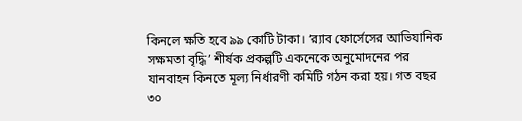কিনলে ক্ষতি হবে ৯৯ কোটি টাকা। ‘র‍্যাব ফোর্সেসের আভিযানিক সক্ষমতা বৃদ্ধি’ শীর্ষক প্রকল্পটি একনেকে অনুমোদনের পর যানবাহন কিনতে মূল্য নির্ধারণী কমিটি গঠন করা হয়। গত বছর ৩০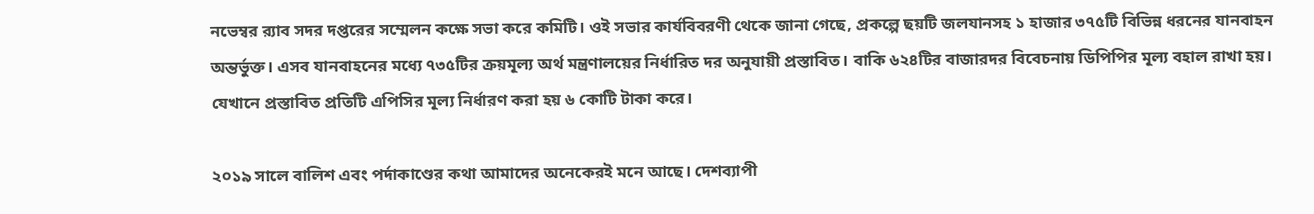নভেম্বর র‍্যাব সদর দপ্তরের সম্মেলন কক্ষে সভা করে কমিটি। ওই সভার কার্যবিবরণী থেকে জানা গেছে, প্রকল্পে ছয়টি জলযানসহ ১ হাজার ৩৭৫টি বিভিন্ন ধরনের যানবাহন অন্তর্ভুক্ত। এসব যানবাহনের মধ্যে ৭৩৫টির ক্রয়মূল্য অর্থ মন্ত্রণালয়ের নির্ধারিত দর অনুযায়ী প্রস্তাবিত। বাকি ৬২৪টির বাজারদর বিবেচনায় ডিপিপির মূল্য বহাল রাখা হয়। যেখানে প্রস্তাবিত প্রতিটি এপিসির মূল্য নির্ধারণ করা হয় ৬ কোটি টাকা করে।

২০১৯ সালে বালিশ এবং পর্দাকাণ্ডের কথা আমাদের অনেকেরই মনে আছে। দেশব্যাপী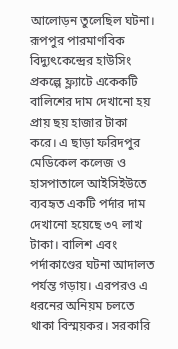আলোড়ন তুলেছিল ঘটনা। রূপপুর পারমাণবিক বিদ্যুৎকেন্দ্রের হাউসিং প্রকল্পে ফ্ল্যাটে একেকটি বালিশের দাম দেখানো হয় প্রায় ছয় হাজার টাকা করে। এ ছাড়া ফরিদপুর মেডিকেল কলেজ ও হাসপাতালে আইসিইউতে ব্যবহৃত একটি পর্দার দাম দেখানো হয়েছে ৩৭ লাখ টাকা। বালিশ এবং পর্দাকাণ্ডের ঘটনা আদালত পর্যন্ত গড়ায়। এরপরও এ ধরনের অনিয়ম চলতে থাকা বিস্ময়কর। সরকারি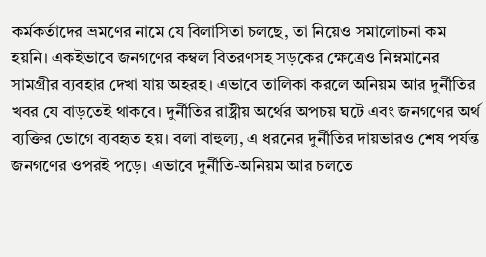কর্মকর্তাদের ভ্রমণের নামে যে বিলাসিতা চলছে, তা নিয়েও সমালোচনা কম হয়নি। একইভাবে জনগণের কম্বল বিতরণসহ সড়কের ক্ষেত্রেও নিম্নমানের সামগ্রীর ব্যবহার দেখা যায় অহরহ। এভাবে তালিকা করলে অনিয়ম আর দুর্নীতির খবর যে বাড়তেই থাকবে। দুর্নীতির রাষ্ট্রীয় অর্থের অপচয় ঘটে এবং জনগণের অর্থ ব্যক্তির ভোগে ব্যবহৃত হয়। বলা বাহুল্য, এ ধরনের দুর্নীতির দায়ভারও শেষ পর্যন্ত জনগণের ওপরই পড়ে। এভাবে দুর্নীতি-অনিয়ম আর চলতে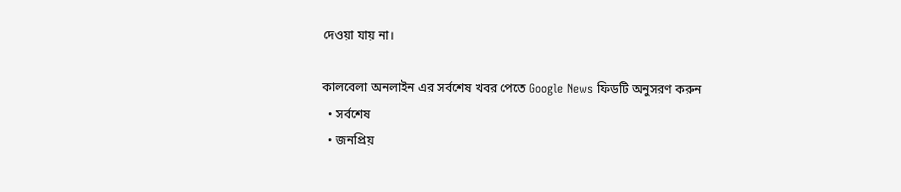দেওয়া যায় না।

কালবেলা অনলাইন এর সর্বশেষ খবর পেতে Google News ফিডটি অনুসরণ করুন
  • সর্বশেষ
  • জনপ্রিয়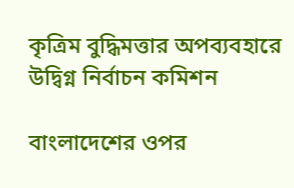কৃত্রিম বুদ্ধিমত্তার অপব্যবহারে উদ্বিগ্ন নির্বাচন কমিশন

বাংলাদেশের ওপর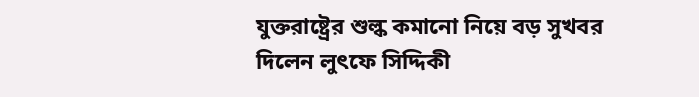যুক্তরাষ্ট্রের শুল্ক কমানো নিয়ে বড় সুখবর দিলেন লুৎফে সিদ্দিকী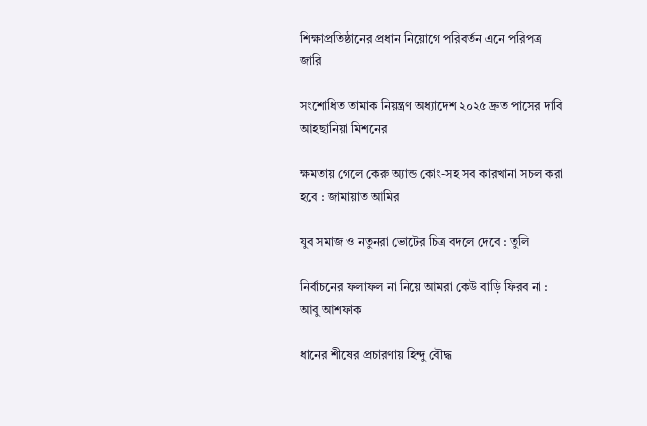শিক্ষাপ্রতিষ্ঠানের প্রধান নিয়োগে পরিবর্তন এনে পরিপত্র জারি

সংশোধিত তামাক নিয়ন্ত্রণ অধ্যাদেশ ২০২৫ দ্রুত পাসের দাবি আহছানিয়া মিশনের

ক্ষমতায় গেলে কেরু অ্যান্ড কোং-সহ সব কারখানা সচল করা হবে : জামায়াত আমির

যুব সমাজ ও নতুনরা ভোটের চিত্র বদলে দেবে : তুলি

নির্বাচনের ফলাফল না নিয়ে আমরা কেউ বাড়ি ফিরব না : আবু আশফাক

ধানের শীষের প্রচারণায় হিন্দু বৌদ্ধ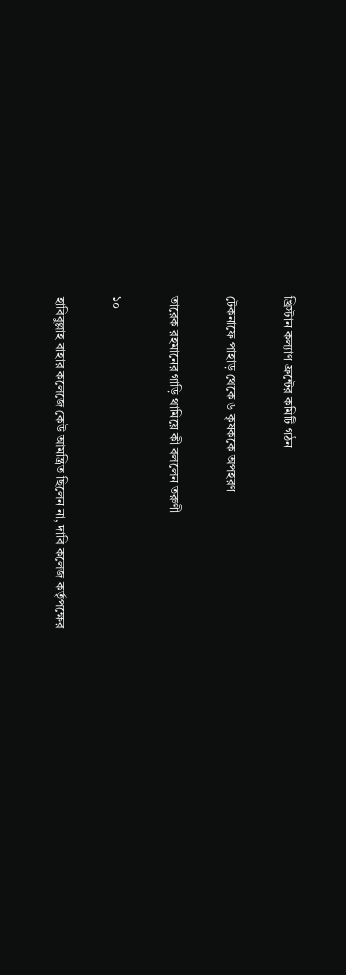খ্রিস্টান কল্যাণ ফ্রন্টের কমিটি গঠন

টেকনাফে পাহাড় থেকে ৬ কৃষককে অপহরণ

তারেক রহমানের গাড়ি থামিয়ে কী বললেন তরুণী

১০

হাবিবুল্লাহ বাহার কলেজে কেউ আমন্ত্রিত ছিলেন না, দাবি কলেজ কর্তৃপক্ষের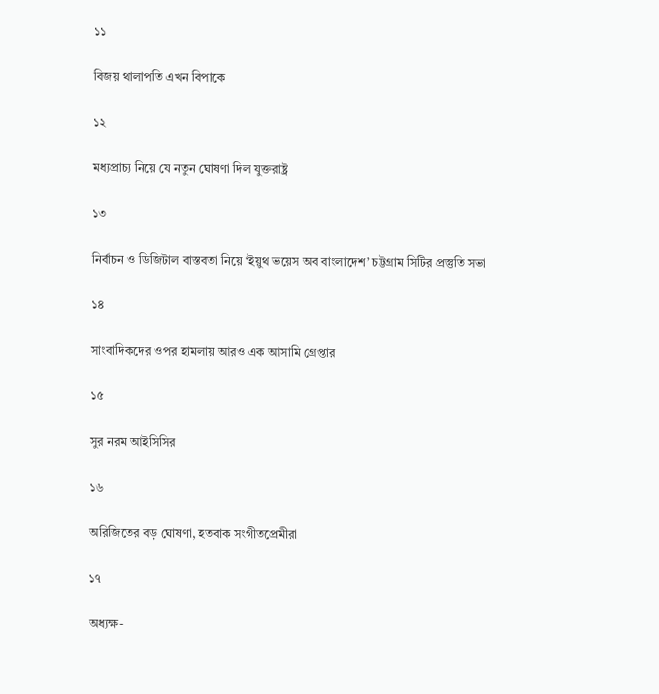১১

বিজয় থালাপতি এখন বিপাকে

১২

মধ্যপ্রাচ্য নিয়ে যে নতুন ঘোষণা দিল যুক্তরাষ্ট্র

১৩

নির্বাচন ও ডিজিটাল বাস্তবতা নিয়ে ‘ইয়ুথ ভয়েস অব বাংলাদেশ’ চট্টগ্রাম সিটির প্রস্তুতি সভা

১৪

সাংবাদিকদের ওপর হামলায় আরও এক আসামি গ্রেপ্তার

১৫

সুর নরম আইসিসির

১৬

অরিজিতের বড় ঘোষণা, হতবাক সংগীতপ্রেমীরা

১৭

অধ্যক্ষ-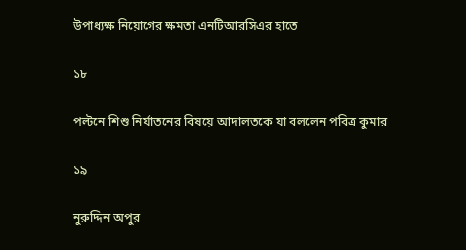উপাধ্যক্ষ নিয়োগের ক্ষমতা এনটিআরসিএর হাতে

১৮

পল্টনে শিশু নির্যাতনের বিষয়ে আদালতকে যা বললেন পবিত্র কুমার

১৯

নুরুদ্দিন অপুর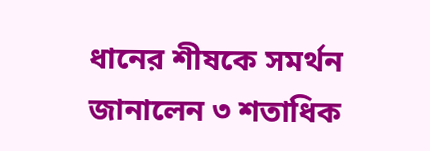ধানের শীষকে সমর্থন জানালেন ৩ শতাধিক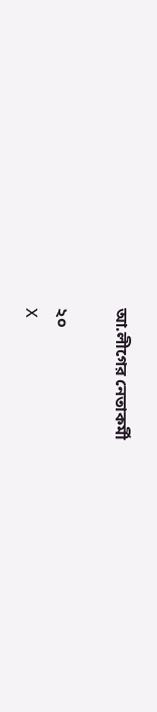আ.লীগের নেতাকর্মী

২০
X